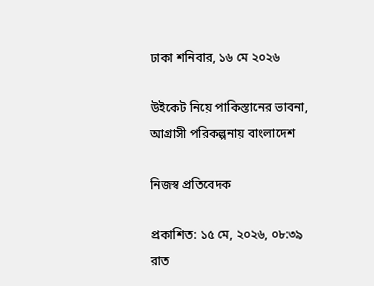ঢাকা শনিবার, ১৬ মে ২০২৬

উইকেট নিয়ে পাকিস্তানের ভাবনা, আগ্রাসী পরিকল্পনায় বাংলাদেশ

নিজস্ব প্রতিবেদক

প্রকাশিত: ১৫ মে, ২০২৬, ০৮:৩৯ রাত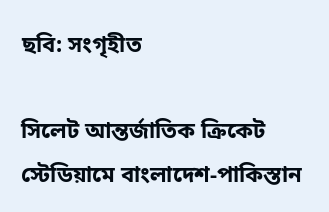ছবি: সংগৃহীত

সিলেট আন্তর্জাতিক ক্রিকেট স্টেডিয়ামে বাংলাদেশ-পাকিস্তান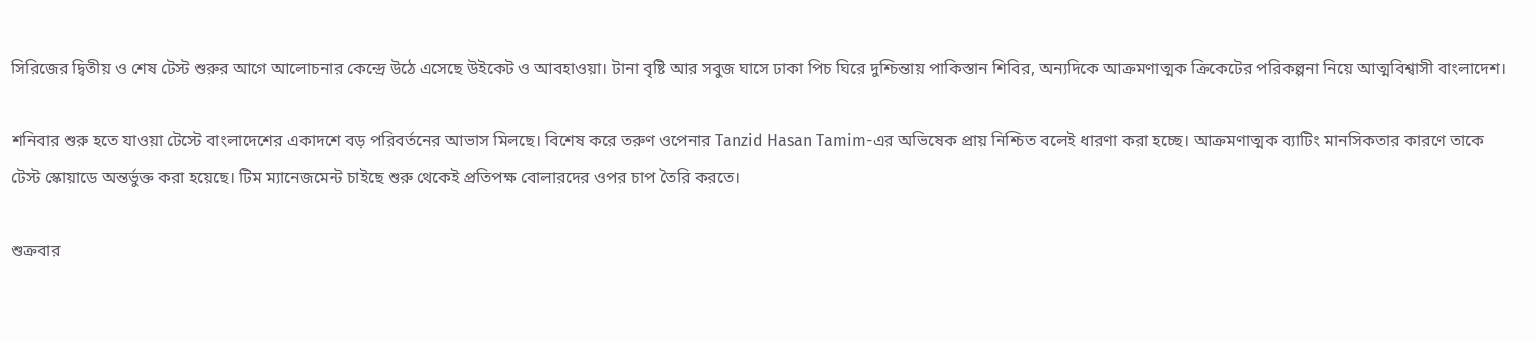সিরিজের দ্বিতীয় ও শেষ টেস্ট শুরুর আগে আলোচনার কেন্দ্রে উঠে এসেছে উইকেট ও আবহাওয়া। টানা বৃষ্টি আর সবুজ ঘাসে ঢাকা পিচ ঘিরে দুশ্চিন্তায় পাকিস্তান শিবির, অন্যদিকে আক্রমণাত্মক ক্রিকেটের পরিকল্পনা নিয়ে আত্মবিশ্বাসী বাংলাদেশ।

শনিবার শুরু হতে যাওয়া টেস্টে বাংলাদেশের একাদশে বড় পরিবর্তনের আভাস মিলছে। বিশেষ করে তরুণ ওপেনার Tanzid Hasan Tamim-এর অভিষেক প্রায় নিশ্চিত বলেই ধারণা করা হচ্ছে। আক্রমণাত্মক ব্যাটিং মানসিকতার কারণে তাকে টেস্ট স্কোয়াডে অন্তর্ভুক্ত করা হয়েছে। টিম ম্যানেজমেন্ট চাইছে শুরু থেকেই প্রতিপক্ষ বোলারদের ওপর চাপ তৈরি করতে।

শুক্রবার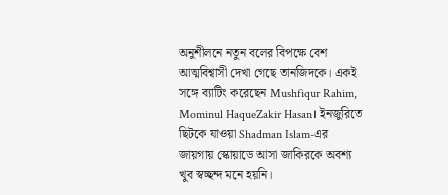অনুশীলনে নতুন বলের বিপক্ষে বেশ আত্মবিশ্বাসী দেখা গেছে তানজিদকে। একই সঙ্গে ব্যাটিং করেছেন Mushfiqur Rahim, Mominul HaqueZakir Hasan। ইনজুরিতে ছিটকে যাওয়া Shadman Islam-এর জায়গায় স্কোয়াডে আসা জাকিরকে অবশ্য খুব স্বচ্ছন্দ মনে হয়নি।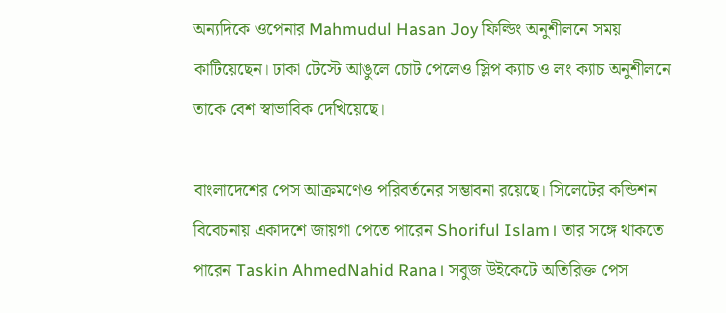অন্যদিকে ওপেনার Mahmudul Hasan Joy ফিল্ডিং অনুশীলনে সময় কাটিয়েছেন। ঢাকা টেস্টে আঙুলে চোট পেলেও স্লিপ ক্যাচ ও লং ক্যাচ অনুশীলনে তাকে বেশ স্বাভাবিক দেখিয়েছে।

বাংলাদেশের পেস আক্রমণেও পরিবর্তনের সম্ভাবনা রয়েছে। সিলেটের কন্ডিশন বিবেচনায় একাদশে জায়গা পেতে পারেন Shoriful Islam। তার সঙ্গে থাকতে পারেন Taskin AhmedNahid Rana। সবুজ উইকেটে অতিরিক্ত পেস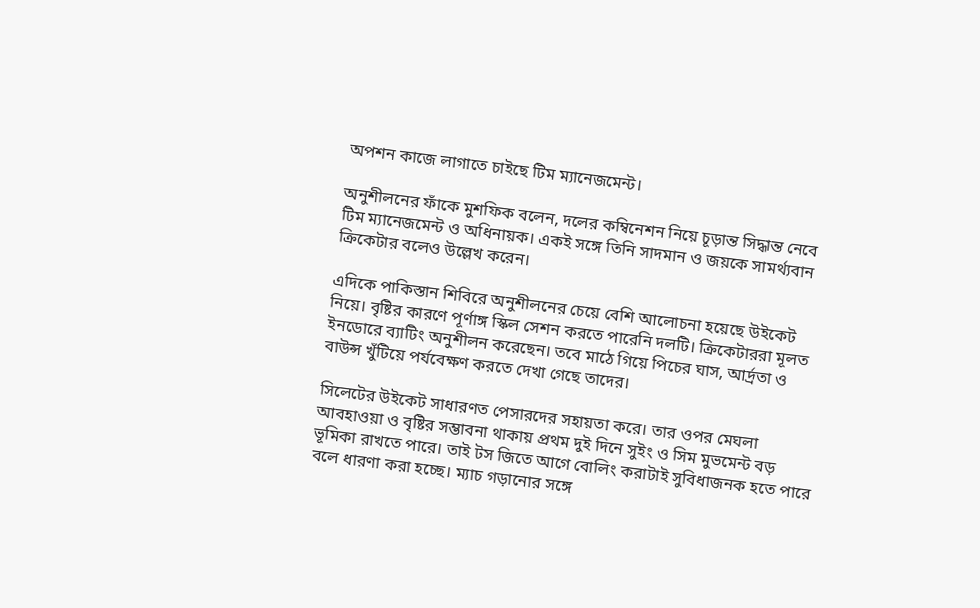অপশন কাজে লাগাতে চাইছে টিম ম্যানেজমেন্ট।

অনুশীলনের ফাঁকে মুশফিক বলেন, দলের কম্বিনেশন নিয়ে চূড়ান্ত সিদ্ধান্ত নেবে টিম ম্যানেজমেন্ট ও অধিনায়ক। একই সঙ্গে তিনি সাদমান ও জয়কে সামর্থ্যবান ক্রিকেটার বলেও উল্লেখ করেন।

এদিকে পাকিস্তান শিবিরে অনুশীলনের চেয়ে বেশি আলোচনা হয়েছে উইকেট নিয়ে। বৃষ্টির কারণে পূর্ণাঙ্গ স্কিল সেশন করতে পারেনি দলটি। ক্রিকেটাররা মূলত ইনডোরে ব্যাটিং অনুশীলন করেছেন। তবে মাঠে গিয়ে পিচের ঘাস, আর্দ্রতা ও বাউন্স খুঁটিয়ে পর্যবেক্ষণ করতে দেখা গেছে তাদের।

সিলেটের উইকেট সাধারণত পেসারদের সহায়তা করে। তার ওপর মেঘলা আবহাওয়া ও বৃষ্টির সম্ভাবনা থাকায় প্রথম দুই দিনে সুইং ও সিম মুভমেন্ট বড় ভূমিকা রাখতে পারে। তাই টস জিতে আগে বোলিং করাটাই সুবিধাজনক হতে পারে বলে ধারণা করা হচ্ছে। ম্যাচ গড়ানোর সঙ্গে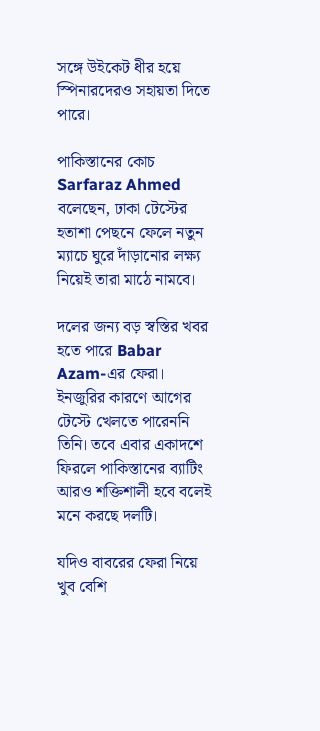সঙ্গে উইকেট ধীর হয়ে স্পিনারদেরও সহায়তা দিতে পারে।

পাকিস্তানের কোচ Sarfaraz Ahmed বলেছেন, ঢাকা টেস্টের হতাশা পেছনে ফেলে নতুন ম্যাচে ঘুরে দাঁড়ানোর লক্ষ্য নিয়েই তারা মাঠে নামবে।

দলের জন্য বড় স্বস্তির খবর হতে পারে Babar Azam-এর ফেরা। ইনজুরির কারণে আগের টেস্টে খেলতে পারেননি তিনি। তবে এবার একাদশে ফিরলে পাকিস্তানের ব্যাটিং আরও শক্তিশালী হবে বলেই মনে করছে দলটি।

যদিও বাবরের ফেরা নিয়ে খুব বেশি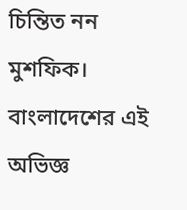চিন্তিত নন মুশফিক। বাংলাদেশের এই অভিজ্ঞ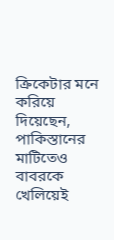ক্রিকেটার মনে করিয়ে দিয়েছেন, পাকিস্তানের মাটিতেও বাবরকে খেলিয়েই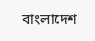বাংলাদেশ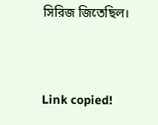সিরিজ জিতেছিল।



Link copied!